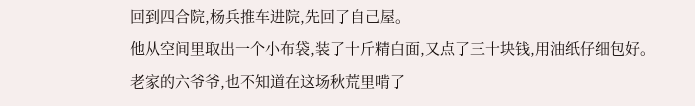回到四合院,杨兵推车进院,先回了自己屋。
他从空间里取出一个小布袋,装了十斤精白面,又点了三十块钱,用油纸仔细包好。
老家的六爷爷,也不知道在这场秋荒里啃了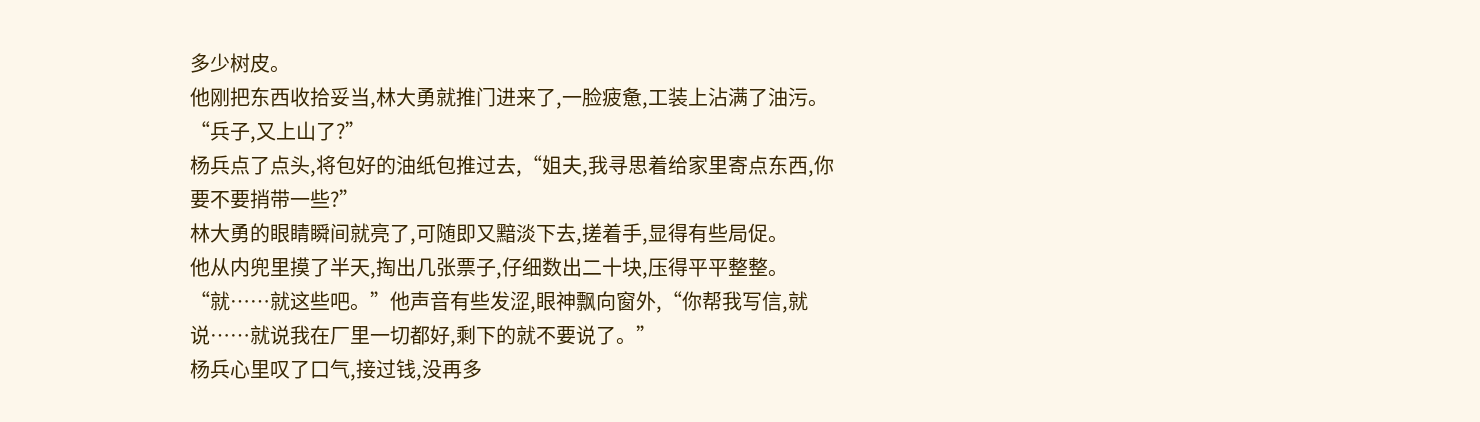多少树皮。
他刚把东西收拾妥当,林大勇就推门进来了,一脸疲惫,工装上沾满了油污。
“兵子,又上山了?”
杨兵点了点头,将包好的油纸包推过去,“姐夫,我寻思着给家里寄点东西,你要不要捎带一些?”
林大勇的眼睛瞬间就亮了,可随即又黯淡下去,搓着手,显得有些局促。
他从内兜里摸了半天,掏出几张票子,仔细数出二十块,压得平平整整。
“就……就这些吧。”他声音有些发涩,眼神飘向窗外,“你帮我写信,就说……就说我在厂里一切都好,剩下的就不要说了。”
杨兵心里叹了口气,接过钱,没再多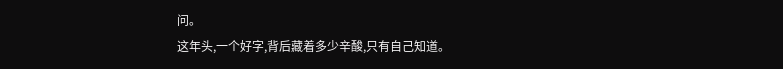问。
这年头,一个好字,背后藏着多少辛酸,只有自己知道。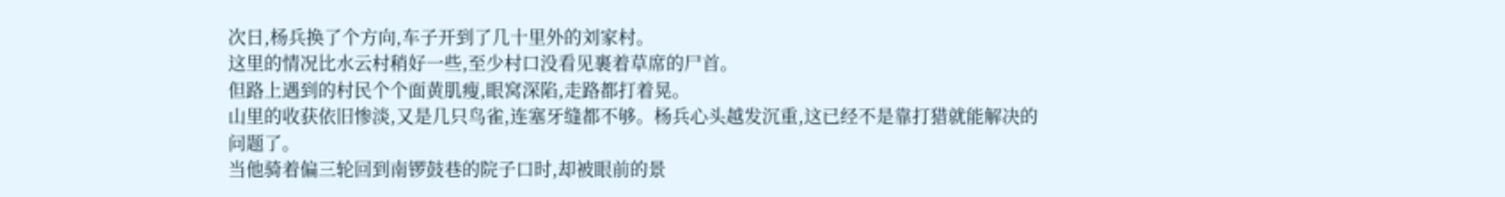次日,杨兵换了个方向,车子开到了几十里外的刘家村。
这里的情况比水云村稍好一些,至少村口没看见裹着草席的尸首。
但路上遇到的村民个个面黄肌瘦,眼窝深陷,走路都打着晃。
山里的收获依旧惨淡,又是几只鸟雀,连塞牙缝都不够。杨兵心头越发沉重,这已经不是靠打猎就能解决的问题了。
当他骑着偏三轮回到南锣鼓巷的院子口时,却被眼前的景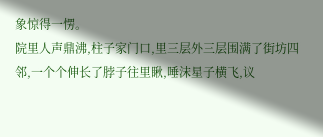象惊得一愣。
院里人声鼎沸,柱子家门口,里三层外三层围满了街坊四邻,一个个伸长了脖子往里瞅,唾沫星子横飞,议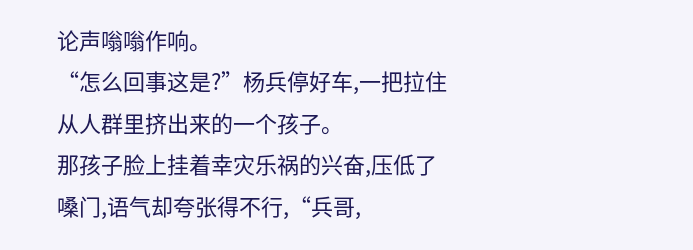论声嗡嗡作响。
“怎么回事这是?”杨兵停好车,一把拉住从人群里挤出来的一个孩子。
那孩子脸上挂着幸灾乐祸的兴奋,压低了嗓门,语气却夸张得不行,“兵哥,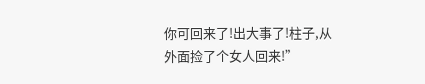你可回来了!出大事了!柱子,从外面捡了个女人回来!”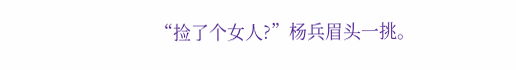“捡了个女人?”杨兵眉头一挑。